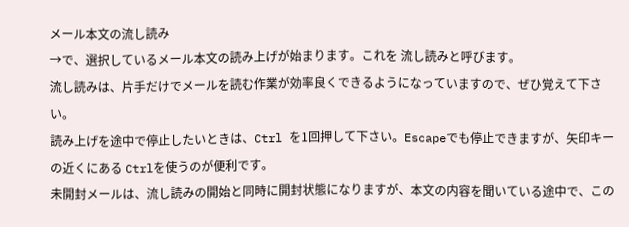メール本文の流し読み
→で、選択しているメール本文の読み上げが始まります。これを 流し読みと呼びます。
流し読みは、片手だけでメールを読む作業が効率良くできるようになっていますので、ぜひ覚えて下さい。
読み上げを途中で停止したいときは、Ctrl を1回押して下さい。Escapeでも停止できますが、矢印キーの近くにある Ctrlを使うのが便利です。
未開封メールは、流し読みの開始と同時に開封状態になりますが、本文の内容を聞いている途中で、この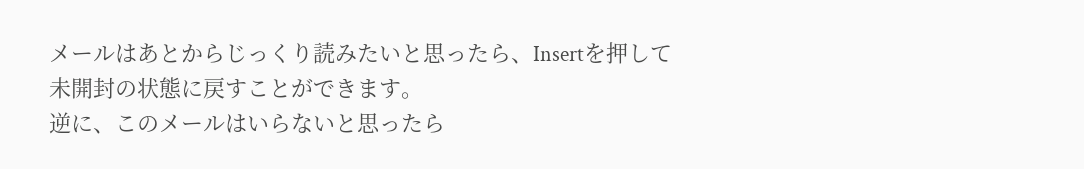メールはあとからじっくり読みたいと思ったら、Insertを押して未開封の状態に戻すことができます。
逆に、このメールはいらないと思ったら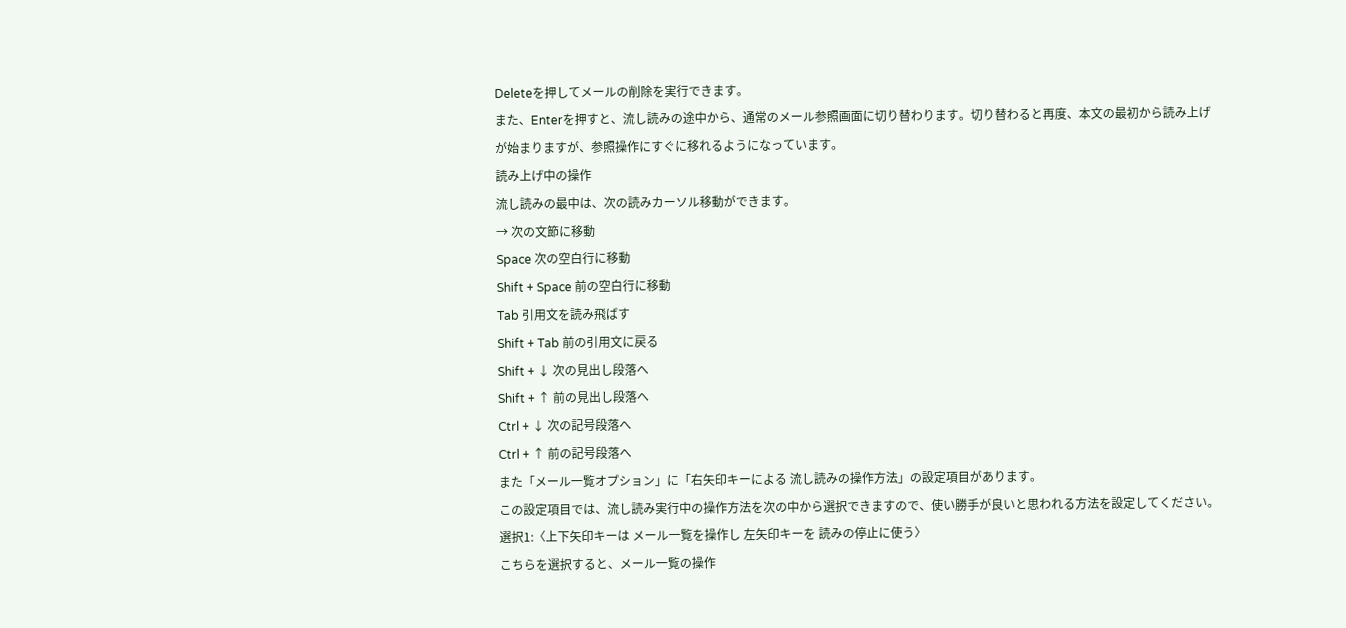Deleteを押してメールの削除を実行できます。
また、Enterを押すと、流し読みの途中から、通常のメール参照画面に切り替わります。切り替わると再度、本文の最初から読み上げが始まりますが、参照操作にすぐに移れるようになっています。
読み上げ中の操作
流し読みの最中は、次の読みカーソル移動ができます。
→ 次の文節に移動
Space 次の空白行に移動
Shift + Space 前の空白行に移動
Tab 引用文を読み飛ばす
Shift + Tab 前の引用文に戻る
Shift + ↓ 次の見出し段落へ
Shift + ↑ 前の見出し段落へ
Ctrl + ↓ 次の記号段落へ
Ctrl + ↑ 前の記号段落へ
また「メール一覧オプション」に「右矢印キーによる 流し読みの操作方法」の設定項目があります。
この設定項目では、流し読み実行中の操作方法を次の中から選択できますので、使い勝手が良いと思われる方法を設定してください。
選択1:〈上下矢印キーは メール一覧を操作し 左矢印キーを 読みの停止に使う〉
こちらを選択すると、メール一覧の操作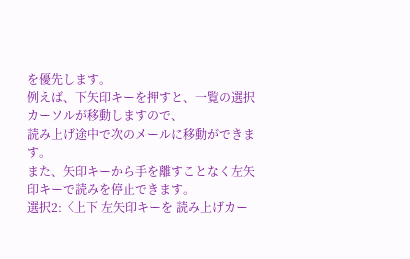を優先します。
例えば、下矢印キーを押すと、一覧の選択カーソルが移動しますので、
読み上げ途中で次のメールに移動ができます。
また、矢印キーから手を離すことなく左矢印キーで読みを停止できます。
選択2:〈上下 左矢印キーを 読み上げカー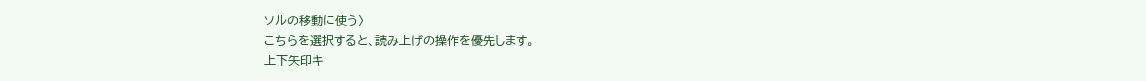ソルの移動に使う〉
こちらを選択すると、読み上げの操作を優先します。
上下矢印キ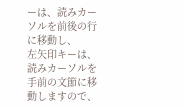ーは、読みカーソルを前後の行に移動し、
左矢印キーは、読みカーソルを手前の文節に移動しますので、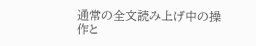通常の全文読み上げ中の操作と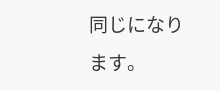同じになります。